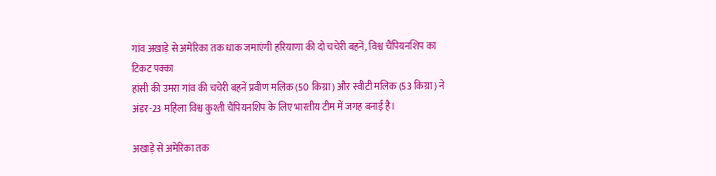गांव अखाड़े से अमेरिका तक धाक जमाएंगी हरियाणा की दो चचेरी बहनें, विश्व चैंपियनशिप का टिकट पक्का
हांसी की उमरा गांव की चचेरी बहनें प्रवीण मलिक (50 किग्रा) और स्वीटी मलिक (53 किग्रा) ने अंडर-23 महिला विश्व कुश्ती चैंपियनशिप के लिए भारतीय टीम में जगह बनाई है।

अखाड़े से अमेरिका तक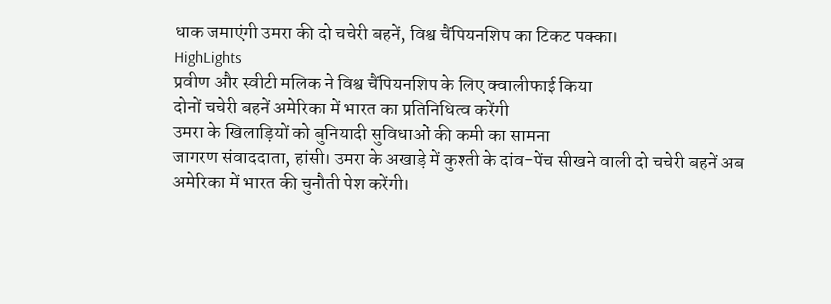धाक जमाएंगी उमरा की दो चचेरी बहनें, विश्व चैंपियनशिप का टिकट पक्का।
HighLights
प्रवीण और स्वीटी मलिक ने विश्व चैंपियनशिप के लिए क्वालीफाई किया
दोनों चचेरी बहनें अमेरिका में भारत का प्रतिनिधित्व करेंगी
उमरा के खिलाड़ियों को बुनियादी सुविधाओं की कमी का सामना
जागरण संवाददाता, हांसी। उमरा के अखाड़े में कुश्ती के दांव-पेंच सीखने वाली दो चचेरी बहनें अब अमेरिका में भारत की चुनौती पेश करेंगी।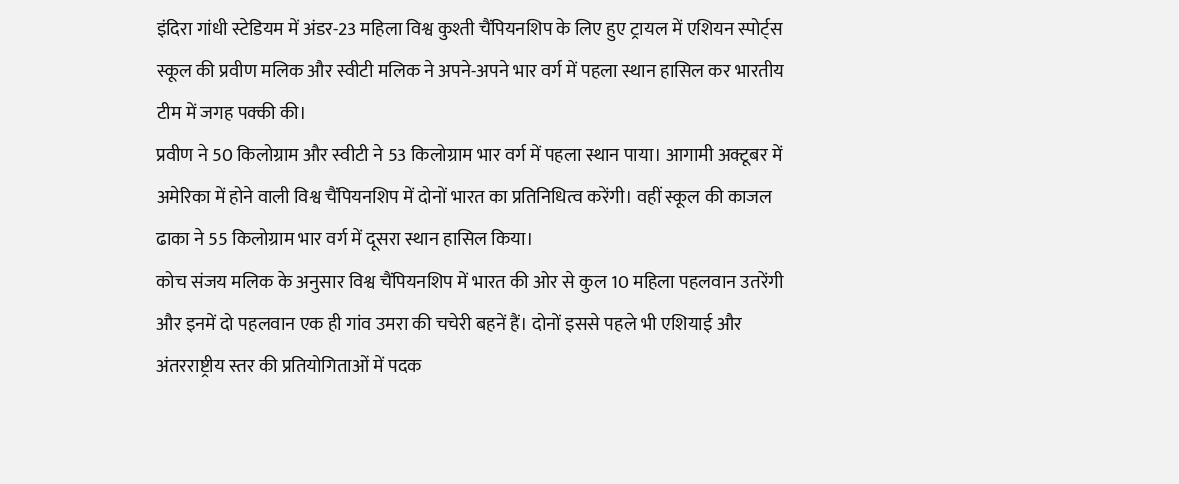इंदिरा गांधी स्टेडियम में अंडर-23 महिला विश्व कुश्ती चैंपियनशिप के लिए हुए ट्रायल में एशियन स्पोर्ट्स स्कूल की प्रवीण मलिक और स्वीटी मलिक ने अपने-अपने भार वर्ग में पहला स्थान हासिल कर भारतीय टीम में जगह पक्की की।
प्रवीण ने 50 किलोग्राम और स्वीटी ने 53 किलोग्राम भार वर्ग में पहला स्थान पाया। आगामी अक्टूबर में अमेरिका में होने वाली विश्व चैंपियनशिप में दोनों भारत का प्रतिनिधित्व करेंगी। वहीं स्कूल की काजल ढाका ने 55 किलोग्राम भार वर्ग में दूसरा स्थान हासिल किया।
कोच संजय मलिक के अनुसार विश्व चैंपियनशिप में भारत की ओर से कुल 10 महिला पहलवान उतरेंगी और इनमें दो पहलवान एक ही गांव उमरा की चचेरी बहनें हैं। दोनों इससे पहले भी एशियाई और अंतरराष्ट्रीय स्तर की प्रतियोगिताओं में पदक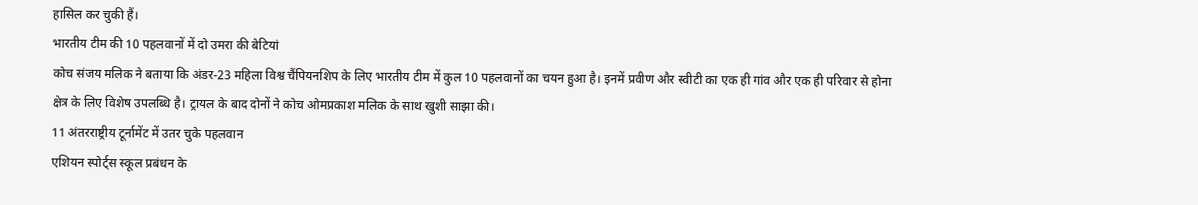हासिल कर चुकी हैं।
भारतीय टीम की 10 पहलवानों में दो उमरा की बेटियां
कोच संजय मलिक ने बताया कि अंडर-23 महिला विश्व चैंपियनशिप के लिए भारतीय टीम में कुल 10 पहलवानों का चयन हुआ है। इनमें प्रवीण और स्वीटी का एक ही गांव और एक ही परिवार से होना क्षेत्र के लिए विशेष उपलब्धि है। ट्रायल के बाद दोनों ने कोच ओमप्रकाश मलिक के साथ खुशी साझा की।
11 अंतरराष्ट्रीय टूर्नामेंट में उतर चुके पहलवान
एशियन स्पोर्ट्स स्कूल प्रबंधन के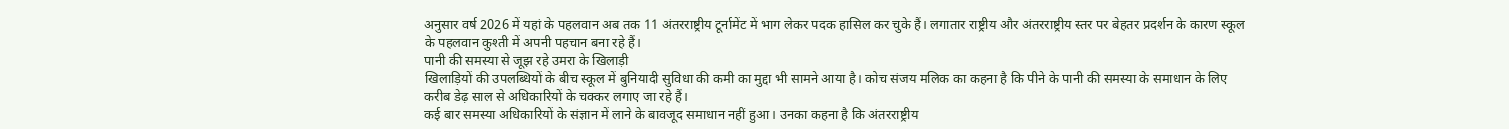अनुसार वर्ष 2026 में यहां के पहलवान अब तक 11 अंतरराष्ट्रीय टूर्नामेंट में भाग लेकर पदक हासिल कर चुके हैं। लगातार राष्ट्रीय और अंतरराष्ट्रीय स्तर पर बेहतर प्रदर्शन के कारण स्कूल के पहलवान कुश्ती में अपनी पहचान बना रहे हैं।
पानी की समस्या से जूझ रहे उमरा के खिलाड़ी
खिलाड़ियों की उपलब्धियों के बीच स्कूल में बुनियादी सुविधा की कमी का मुद्दा भी सामने आया है। कोच संजय मलिक का कहना है कि पीने के पानी की समस्या के समाधान के लिए करीब डेढ़ साल से अधिकारियों के चक्कर लगाए जा रहे हैं।
कई बार समस्या अधिकारियों के संज्ञान में लाने के बावजूद समाधान नहीं हुआ। उनका कहना है कि अंतरराष्ट्रीय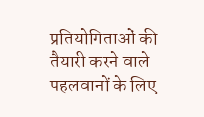प्रतियोगिताओं की तैयारी करने वाले पहलवानों के लिए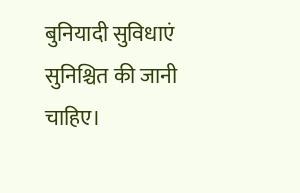बुनियादी सुविधाएं सुनिश्चित की जानी चाहिए।